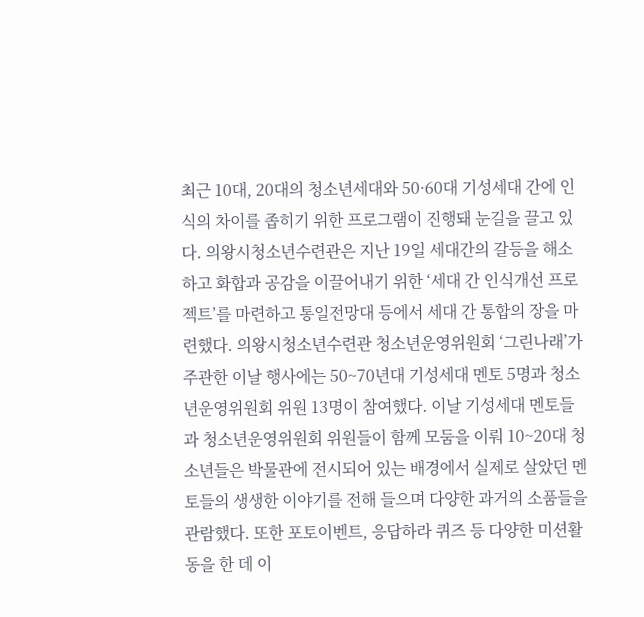최근 10대, 20대의 청소년세대와 50·60대 기성세대 간에 인식의 차이를 좁히기 위한 프로그램이 진행돼 눈길을 끌고 있다. 의왕시청소년수련관은 지난 19일 세대간의 갈등을 해소하고 화합과 공감을 이끌어내기 위한 ‘세대 간 인식개선 프로젝트’를 마련하고 통일전망대 등에서 세대 간 통합의 장을 마련했다. 의왕시청소년수련관 청소년운영위원회 ‘그린나래’가 주관한 이날 행사에는 50~70년대 기성세대 멘토 5명과 청소년운영위원회 위원 13명이 참여했다. 이날 기성세대 멘토들과 청소년운영위원회 위원들이 함께 모둠을 이뤄 10~20대 청소년들은 박물관에 전시되어 있는 배경에서 실제로 살았던 멘토들의 생생한 이야기를 전해 들으며 다양한 과거의 소품들을 관람했다. 또한 포토이벤트, 응답하라 퀴즈 등 다양한 미션활동을 한 데 이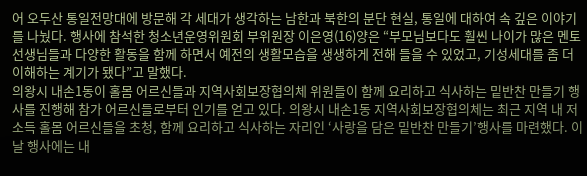어 오두산 통일전망대에 방문해 각 세대가 생각하는 남한과 북한의 분단 현실, 통일에 대하여 속 깊은 이야기를 나눴다. 행사에 참석한 청소년운영위원회 부위원장 이은영(16)양은 “부모님보다도 훨씬 나이가 많은 멘토 선생님들과 다양한 활동을 함께 하면서 예전의 생활모습을 생생하게 전해 들을 수 있었고, 기성세대를 좀 더 이해하는 계기가 됐다”고 말했다.
의왕시 내손1동이 홀몸 어르신들과 지역사회보장협의체 위원들이 함께 요리하고 식사하는 밑반찬 만들기 행사를 진행해 참가 어르신들로부터 인기를 얻고 있다. 의왕시 내손1동 지역사회보장협의체는 최근 지역 내 저소득 홀몸 어르신들을 초청, 함께 요리하고 식사하는 자리인 ‘사랑을 담은 밑반찬 만들기’행사를 마련했다. 이날 행사에는 내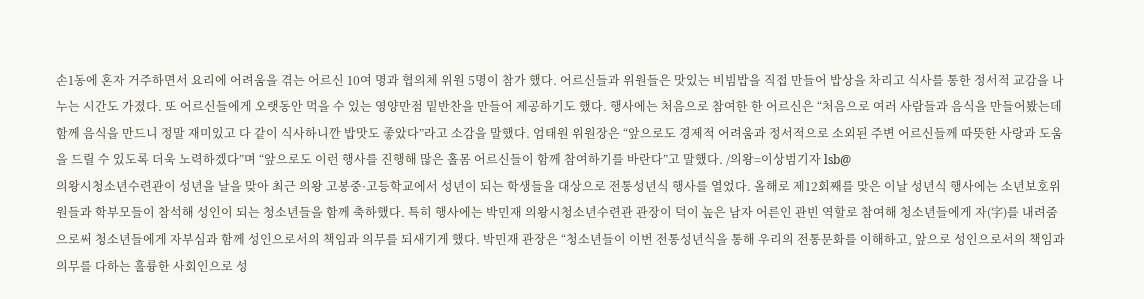손1동에 혼자 거주하면서 요리에 어려움을 겪는 어르신 10여 명과 협의체 위원 5명이 참가 했다. 어르신들과 위원들은 맛있는 비빔밥을 직접 만들어 밥상을 차리고 식사를 통한 정서적 교감을 나누는 시간도 가졌다. 또 어르신들에게 오랫동안 먹을 수 있는 영양만점 밑반찬을 만들어 제공하기도 했다. 행사에는 처음으로 참여한 한 어르신은 “처음으로 여러 사람들과 음식을 만들어봤는데 함께 음식을 만드니 정말 재미있고 다 같이 식사하니깐 밥맛도 좋았다”라고 소감을 말했다. 엄태원 위원장은 “앞으로도 경제적 어려움과 정서적으로 소외된 주변 어르신들께 따뜻한 사랑과 도움을 드릴 수 있도록 더욱 노력하겠다”며 “앞으로도 이런 행사를 진행해 많은 홀몸 어르신들이 함께 참여하기를 바란다”고 말했다. /의왕=이상범기자 lsb@
의왕시청소년수련관이 성년을 날을 맞아 최근 의왕 고봉중·고등학교에서 성년이 되는 학생들을 대상으로 전통성년식 행사를 열었다. 올해로 제12회째를 맞은 이날 성년식 행사에는 소년보호위원들과 학부모들이 참석해 성인이 되는 청소년들을 함께 축하했다. 특히 행사에는 박민재 의왕시청소년수련관 관장이 덕이 높은 남자 어른인 관빈 역할로 참여해 청소년들에게 자(字)를 내려줌으로써 청소년들에게 자부심과 함께 성인으로서의 책임과 의무를 되새기게 했다. 박민재 관장은 “청소년들이 이번 전통성년식을 통해 우리의 전통문화를 이해하고, 앞으로 성인으로서의 책임과 의무를 다하는 훌륭한 사회인으로 성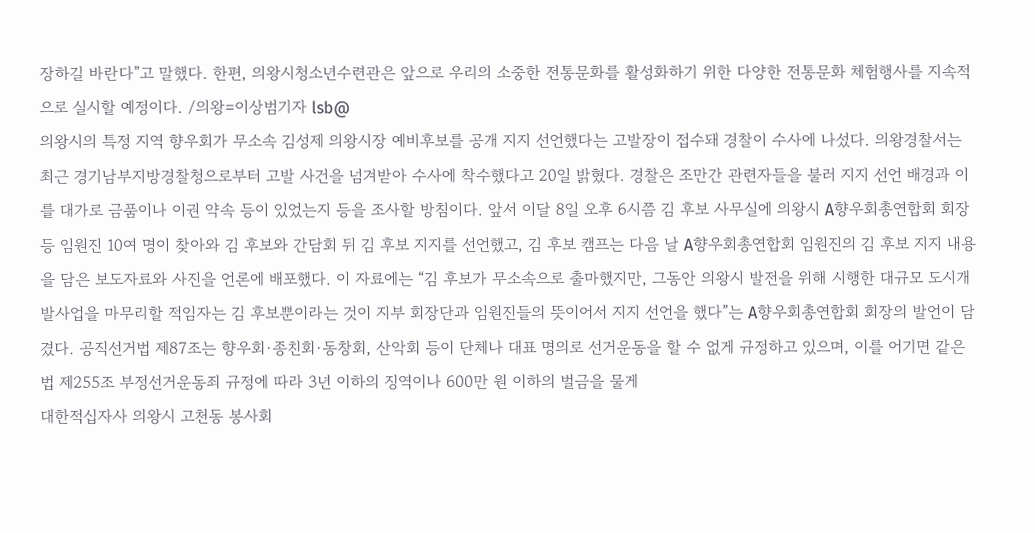장하길 바란다”고 말했다. 한편, 의왕시청소년수련관은 앞으로 우리의 소중한 전통문화를 활성화하기 위한 다양한 전통문화 체험행사를 지속적으로 실시할 예정이다. /의왕=이상범기자 lsb@
의왕시의 특정 지역 향우회가 무소속 김성제 의왕시장 예비후보를 공개 지지 선언했다는 고발장이 접수돼 경찰이 수사에 나섰다. 의왕경찰서는 최근 경기남부지방경찰청으로부터 고발 사건을 넘겨받아 수사에 착수했다고 20일 밝혔다. 경찰은 조만간 관련자들을 불러 지지 선언 배경과 이를 대가로 금품이나 이권 약속 등이 있었는지 등을 조사할 방침이다. 앞서 이달 8일 오후 6시쯤 김 후보 사무실에 의왕시 A향우회총연합회 회장 등 임원진 10여 명이 찾아와 김 후보와 간담회 뒤 김 후보 지지를 선언했고, 김 후보 캠프는 다음 날 A향우회총연합회 임원진의 김 후보 지지 내용을 담은 보도자료와 사진을 언론에 배포했다. 이 자료에는 “김 후보가 무소속으로 출마했지만, 그동안 의왕시 발전을 위해 시행한 대규모 도시개발사업을 마무리할 적임자는 김 후보뿐이라는 것이 지부 회장단과 임원진들의 뜻이어서 지지 선언을 했다”는 A향우회총연합회 회장의 발언이 담겼다. 공직선거법 제87조는 향우회·종친회·동창회, 산악회 등이 단체나 대표 명의로 선거운동을 할 수 없게 규정하고 있으며, 이를 어기면 같은 법 제255조 부정선거운동죄 규정에 따라 3년 이하의 징역이나 600만 원 이하의 벌금을 물게
대한적십자사 의왕시 고천동 봉사회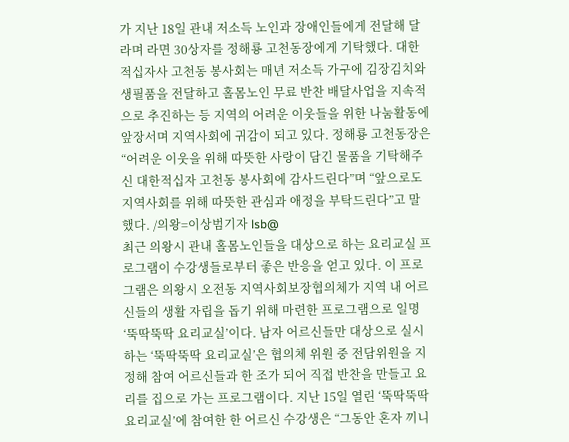가 지난 18일 관내 저소득 노인과 장애인들에게 전달해 달라며 라면 30상자를 정해룡 고천동장에게 기탁했다. 대한적십자사 고천동 봉사회는 매년 저소득 가구에 김장김치와 생필품을 전달하고 홀몸노인 무료 반찬 배달사업을 지속적으로 추진하는 등 지역의 어려운 이웃들을 위한 나눔활동에 앞장서며 지역사회에 귀감이 되고 있다. 정해룡 고천동장은 “어려운 이웃을 위해 따뜻한 사랑이 담긴 물품을 기탁해주신 대한적십자 고천동 봉사회에 감사드린다”며 “앞으로도 지역사회를 위해 따뜻한 관심과 애정을 부탁드린다”고 말했다. /의왕=이상범기자 lsb@
최근 의왕시 관내 홀몸노인들을 대상으로 하는 요리교실 프로그램이 수강생들로부터 좋은 반응을 얻고 있다. 이 프로그램은 의왕시 오전동 지역사회보장협의체가 지역 내 어르신들의 생활 자립을 돕기 위해 마련한 프로그램으로 일명 ‘뚝딱뚝딱 요리교실’이다. 남자 어르신들만 대상으로 실시하는 ‘뚝딱뚝딱 요리교실’은 협의체 위원 중 전담위원을 지정해 참여 어르신들과 한 조가 되어 직접 반찬을 만들고 요리를 집으로 가는 프로그램이다. 지난 15일 열린 ‘뚝딱뚝딱 요리교실’에 참여한 한 어르신 수강생은 “그동안 혼자 끼니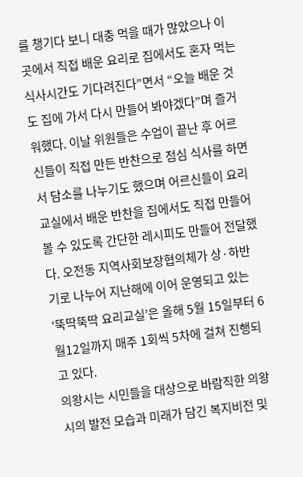를 챙기다 보니 대충 먹을 때가 많았으나 이곳에서 직접 배운 요리로 집에서도 혼자 먹는 식사시간도 기다려진다”면서 “오늘 배운 것도 집에 가서 다시 만들어 봐야겠다”며 즐거워했다. 이날 위원들은 수업이 끝난 후 어르신들이 직접 만든 반찬으로 점심 식사를 하면서 담소를 나누기도 했으며 어르신들이 요리교실에서 배운 반찬을 집에서도 직접 만들어 볼 수 있도록 간단한 레시피도 만들어 전달했다. 오전동 지역사회보장협의체가 상·하반기로 나누어 지난해에 이어 운영되고 있는 ‘뚝딱뚝딱 요리교실’은 올해 5월 15일부터 6월12일까지 매주 1회씩 5차에 걸쳐 진행되고 있다.
의왕시는 시민들을 대상으로 바람직한 의왕시의 발전 모습과 미래가 담긴 복지비전 및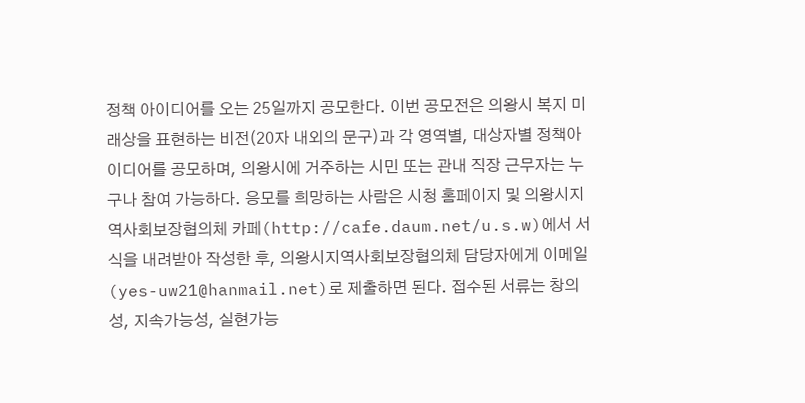정책 아이디어를 오는 25일까지 공모한다. 이번 공모전은 의왕시 복지 미래상을 표현하는 비전(20자 내외의 문구)과 각 영역별, 대상자별 정책아이디어를 공모하며, 의왕시에 거주하는 시민 또는 관내 직장 근무자는 누구나 참여 가능하다. 응모를 희망하는 사람은 시청 홈페이지 및 의왕시지역사회보장협의체 카페(http://cafe.daum.net/u.s.w)에서 서식을 내려받아 작성한 후, 의왕시지역사회보장협의체 담당자에게 이메일(yes-uw21@hanmail.net)로 제출하면 된다. 접수된 서류는 창의성, 지속가능성, 실현가능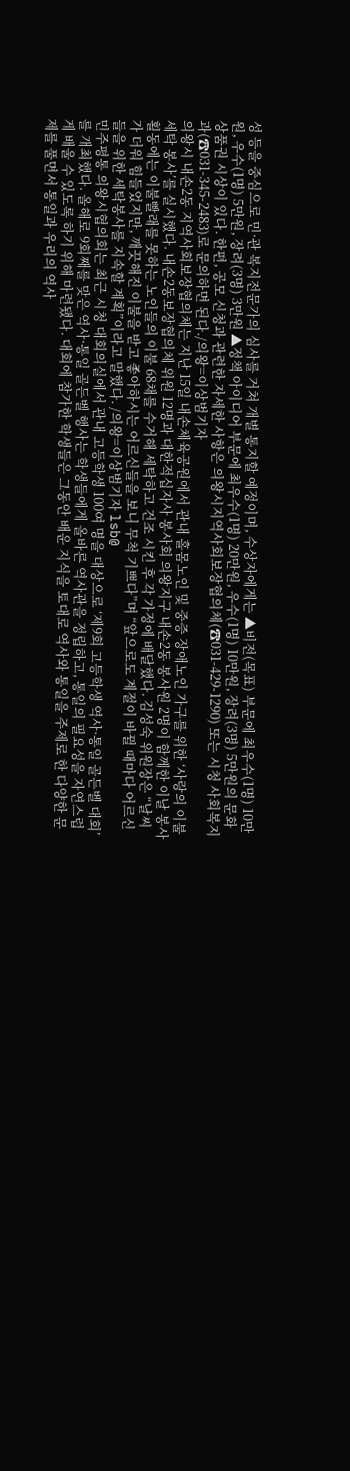성 등을 중심으로 민·관 복지전문가의 심사를 거쳐 개별 통지할 예정이며, 수상자에게는 ▲비전(목표) 부문에 최우수(1명) 10만원, 우수(1명) 5만원, 장려(3명) 3만원 ▲정책 아이디어 부문에 최우수(1명) 20만원, 우수(1명) 10만원, 장려(3명) 5만원의 문화상품권 시상이 있다. 한편, 공모 신청과 관련한 자세한 사항은 의왕시지역사회보장협의체(☎031-429-1290) 또는 시청 사회복지과(☎031-345-2483)로 문의하면 된다./의왕=이상범기자
의왕시 내손2동 지역사회보장협의체는 지난 15일 내손체육공원에서 관내 홀몸노인 및 중증 장애노인 가구를 위한 ‘사랑의 이불세탁 봉사’를 실시했다. 내손2동보장협의체 위원 12명과 대한적십자사 봉사회 의왕지구 내손2동 봉사원 2명이 함께한 이날 봉사횔동에는 이불빨래를 못하는 노인들의 이불 68채를 수거해 세탁하고 건조 시킨 후 각 가정에 배달했다. 김성숙 위원장은 “날씨가 더워 힘들었지만, 깨끗해진 이불을 받고 좋아하시는 어르신들을 보니 무척 기쁘다”며 “앞으로도 계절이 바뀔 때마다 어르신들을 위한 세탁봉사를 지속할 계획”이라고 말했다. /의왕=이상범기자 lsb@
민주평통 의왕시협의회는 최근 시청 대회의실에서 관내 고등학생 100여 명을 대상으로 ‘제9회 고등학생 역사·통일 골든벨 대회’를 개최했다. 올해로 9회째를 맞은 역사·통일 골든벨 행사는 학생들에게 올바른 역사관을 정립하고, 통일의 필요성을 자연스럽게 배울 수 있도록 하기 위해 마련됐다. 대회에 참가한 학생들은 그동안 배운 지식을 토대로 역사와 통일을 주제로 한 다양한 문제를 풀면서 통일과 우리의 역사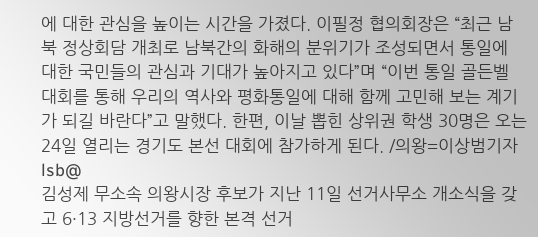에 대한 관심을 높이는 시간을 가졌다. 이필정 협의회장은 “최근 남북 정상회담 개최로 남북간의 화해의 분위기가 조성되면서 통일에 대한 국민들의 관심과 기대가 높아지고 있다”며 “이번 통일 골든벨 대회를 통해 우리의 역사와 평화통일에 대해 함께 고민해 보는 계기가 되길 바란다”고 말했다. 한편, 이날 뽑힌 상위권 학생 30명은 오는 24일 열리는 경기도 본선 대회에 참가하게 된다. /의왕=이상범기자 lsb@
김성제 무소속 의왕시장 후보가 지난 11일 선거사무소 개소식을 갖고 6·13 지방선거를 향한 본격 선거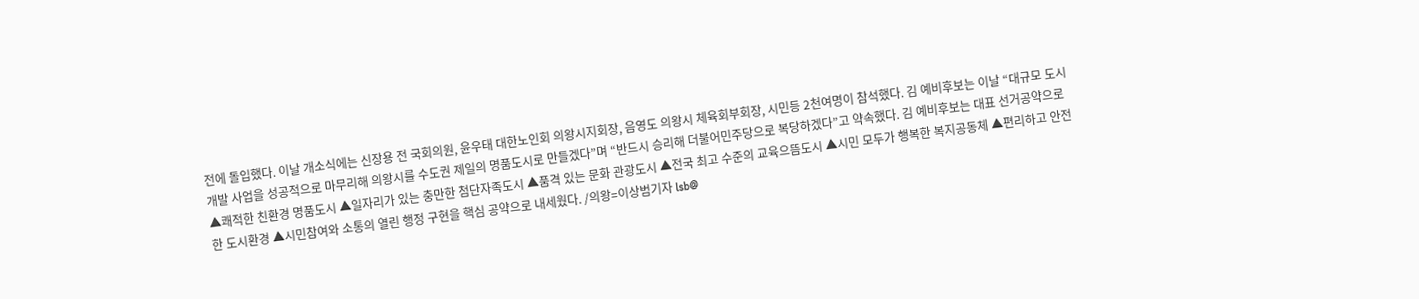전에 돌입했다. 이날 개소식에는 신장용 전 국회의원, 윤우태 대한노인회 의왕시지회장, 음영도 의왕시 체육회부회장, 시민등 2천여명이 참석했다. 김 예비후보는 이날 “대규모 도시개발 사업을 성공적으로 마무리해 의왕시를 수도권 제일의 명품도시로 만들겠다”며 “반드시 승리해 더불어민주당으로 복당하겠다”고 약속했다. 김 예비후보는 대표 선거공약으로 ▲쾌적한 친환경 명품도시 ▲일자리가 있는 충만한 첨단자족도시 ▲품격 있는 문화 관광도시 ▲전국 최고 수준의 교육으뜸도시 ▲시민 모두가 행복한 복지공동체 ▲편리하고 안전한 도시환경 ▲시민참여와 소통의 열린 행정 구현을 핵심 공약으로 내세웠다. /의왕=이상범기자 lsb@